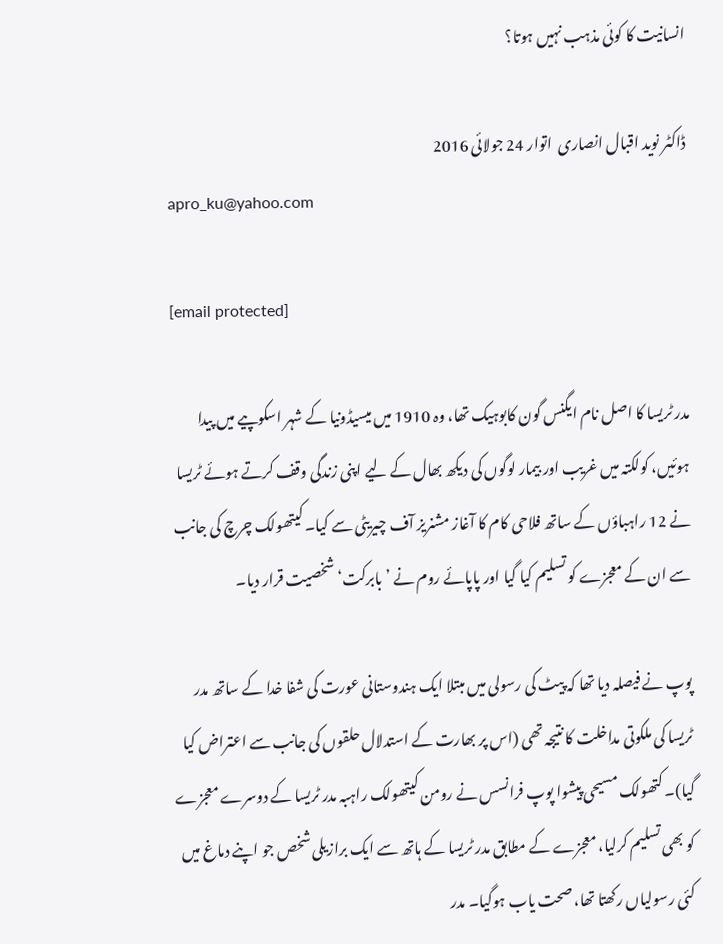انسانیت کا کوئی مذہب نہیں ہوتا؟

ڈاکٹر نوید اقبال انصاری  اتوار 24 جولائی 2016
apro_ku@yahoo.com

[email protected]

مدر ٹریسا کا اصل نام ایگنس گون کابوہیک تھا، وہ 1910 میں میسیڈونیا کے شہر اسکوپیے میں پیدا ہوئیں، کولکتہ میں غریب اور بیمار لوگوں کی دیکھ بھال کے لیے اپنی زندگی وقف کرتے ہوئے ٹریسا نے 12 راہباؤں کے ساتھ فلاحی کام کا آغاز مشنریز آف چیریٹی سے کیا۔ کیتھولک چرچ کی جانب سے ان کے معجزے کو تسلیم کیا گیا اور پاپائے روم نے ’بابرکت‘ شخصیت قرار دیا۔

پوپ نے فیصلہ دیا تھا کہ پیٹ کی رسولی میں مبتلا ایک ہندوستانی عورت کی شفا خدا کے ساتھ مدر ٹریسا کی ملکوتی مداخلت کا نتیجہ تھی (اس پر بھارت کے استدلال حلقوں کی جانب سے اعتراض کیا گیا)۔ کتھولک مسیحی پیشوا پوپ فرانسس نے رومن کیتھولک راہبہ مدر ٹریسا کے دوسرے معجزے کو بھی تسلیم کرلیا، معجزے کے مطابق مدر ٹریسا کے ہاتھ سے ایک برازیلی شخص جو اپنے دماغ میں کئی رسولیاں رکھتا تھا، صحت یاب ہوگیا۔ مدر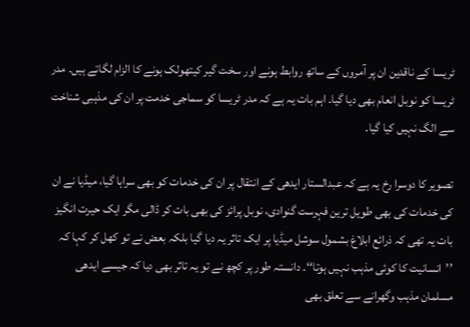ٹریسا کے ناقدین ان پر آمروں کے ساتھ روابط ہونے اور سخت گیر کیتھولک ہونے کا الزام لگاتے ہیں۔ مدر ٹریسا کو نوبل انعام بھی دیا گیا۔ اہم بات یہ ہے کہ مدر ٹریسا کو سماجی خدمت پر ان کی مذہبی شناخت سے الگ نہیں کیا گیا۔

تصویر کا دوسرا رخ یہ ہے کہ عبدالستار ایدھی کے انتقال پر ان کی خدمات کو بھی سراہا گیا، میڈیا نے ان کی خدمات کی بھی طویل ترین فہرست گنوادی، نوبل پرائز کی بھی بات کر ڈالی مگر ایک حیرت انگیز بات یہ تھی کہ ذرائع ابلاغ بشمول سوشل میڈیا پر ایک تاثر یہ دیا گیا بلکہ بعض نے تو کھل کر کہا کہ ’’انسانیت کا کوئی مذہب نہیں ہوتا‘‘۔ دانستہ طور پر کچھ نے تو یہ تاثر بھی دیا کہ جیسے ایدھی مسلمان مذہب وگھرانے سے تعلق بھی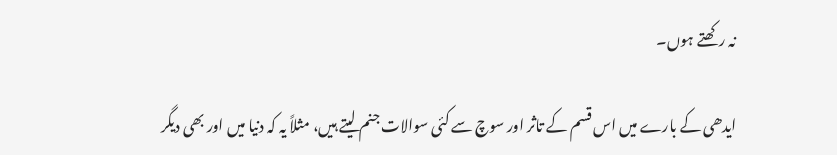نہ رکھتے ہوں۔

ایدھی کے بارے میں اس قسم کے تاثر اور سوچ سے کئی سوالات جنم لیتے ہیں، مثلاً یہ کہ دنیا میں اور بھی دیگر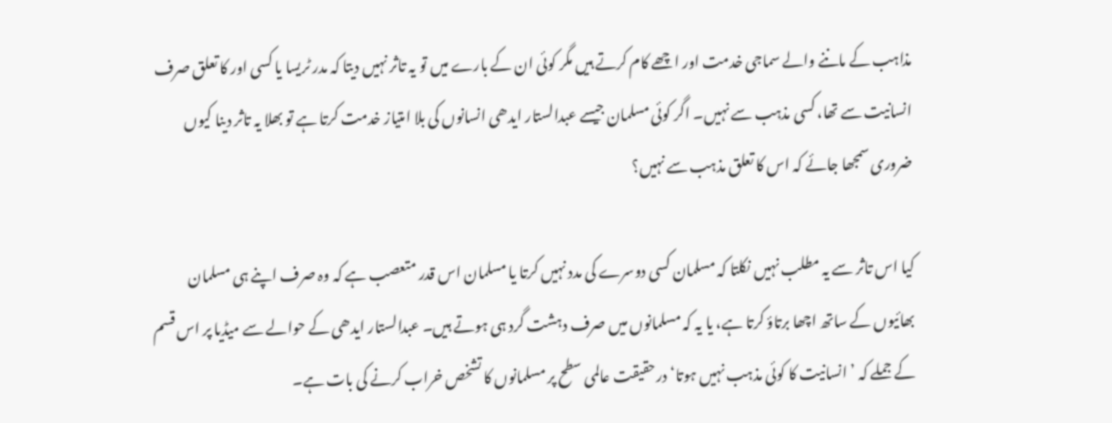مذاہب کے ماننے والے سماجی خدمت اور اچھے کام کرتے ہیں مگر کوئی ان کے بارے میں تو یہ تاثر نہیں دیتا کہ مدر ٹریسا یا کسی اور کا تعلق صرف انسانیت سے تھا، کسی مذہب سے نہیں۔ اگر کوئی مسلمان جیسے عبدالستار ایدھی انسانوں کی بلا امتیاز خدمت کرتا ہے تو بھلا یہ تاثر دینا کیوں ضروری سمجھا جائے کہ اس کا تعلق مذہب سے نہیں؟

کیا اس تاثر سے یہ مطلب نہیں نکلتا کہ مسلمان کسی دوسرے کی مدد نہیں کرتا یا مسلمان اس قدر متعصب ہے کہ وہ صرف اپنے ہی مسلمان بھائیوں کے ساتھ اچھا برتاؤ کرتا ہے، یا یہ کہ مسلمانوں میں صرف دہشت گرد ہی ہوتے ہیں۔ عبدالستار ایدھی کے حوالے سے میڈیا پر اس قسم کے جملے کہ ’انسانیت کا کوئی مذہب نہیں ہوتا‘ درحقیقت عالمی سطح پر مسلمانوں کا تشخص خراب کرنے کی بات ہے۔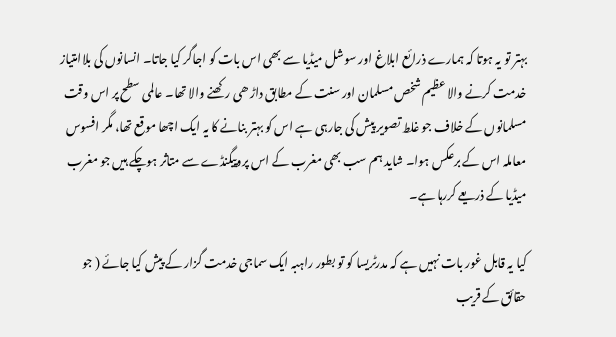بہتر تو یہ ہوتا کہ ہمارے ذرائع ابلاغ اور سوشل میڈیا سے بھی اس بات کو اجاگر کیا جاتا۔ انسانوں کی بلاامتیاز خدمت کرنے والا عظیم شخص مسلمان اور سنت کے مطابق داڑ ھی رکھنے والا تھا۔ عالمی سطح پر اس وقت مسلمانوں کے خلاف جو غلط تصویر پیش کی جارہی ہے اس کو بہتر بنانے کا یہ ایک اچھا موقع تھا، مگر افسوس معاملہ اس کے برعکس ہوا۔ شاید ہم سب بھی مغرب کے اس پروپیگنڈے سے متاثر ہوچکے ہیں جو مغرب میڈیا کے ذریعے کررہا ہے۔

کیا یہ قابل غور بات نہیں ہے کہ مدرٹریسا کو تو بطور راہبہ ایک سماجی خدمت گزار کے پیش کیا جائے ( جو حقائق کے قریب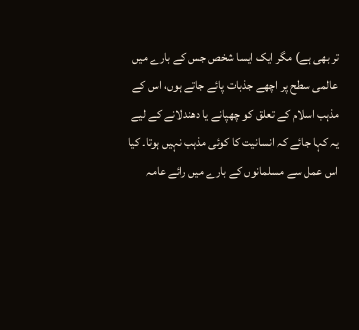تر بھی ہے) مگر ایک ایسا شخص جس کے بارے میں عالمی سطح پر اچھے جذبات پائے جاتے ہوں، اس کے مذہب اسلام کے تعلق کو چھپانے یا دھندلانے کے لیے یہ کہا جائے کہ انسانیت کا کوئی مذہب نہیں ہوتا۔ کیا اس عمل سے مسلمانوں کے بارے میں رائے عامہ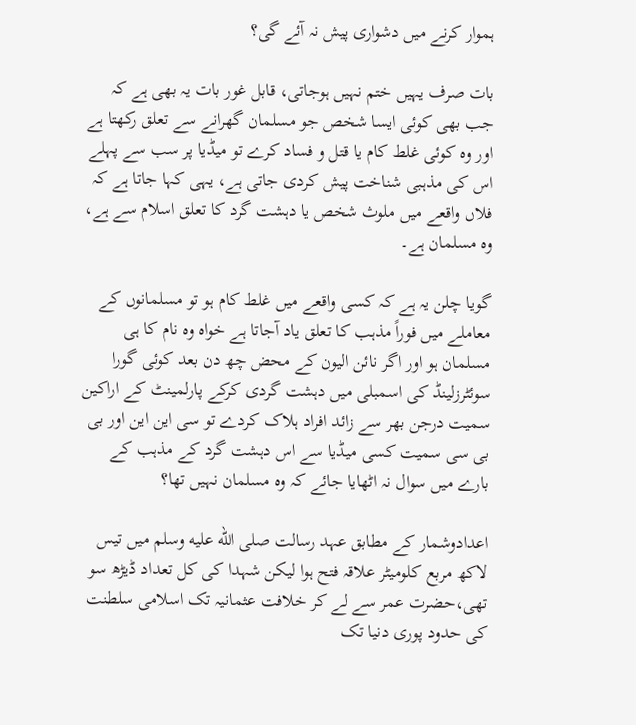ہموار کرنے میں دشواری پیش نہ آئے گی؟

بات صرف یہیں ختم نہیں ہوجاتی، قابل غور بات یہ بھی ہے کہ جب بھی کوئی ایسا شخص جو مسلمان گھرانے سے تعلق رکھتا ہے اور وہ کوئی غلط کام یا قتل و فساد کرے تو میڈیا پر سب سے پہلے اس کی مذہبی شناخت پیش کردی جاتی ہے، یہی کہا جاتا ہے کہ فلاں واقعے میں ملوث شخص یا دہشت گرد کا تعلق اسلام سے ہے، وہ مسلمان ہے۔

گویا چلن یہ ہے کہ کسی واقعے میں غلط کام ہو تو مسلمانوں کے معاملے میں فوراً مذہب کا تعلق یاد آجاتا ہے خواہ وہ نام کا ہی مسلمان ہو اور اگر نائن الیون کے محض چھ دن بعد کوئی گورا سوئٹرزلینڈ کی اسمبلی میں دہشت گردی کرکے پارلمینٹ کے اراکین سمیت درجن بھر سے زائد افراد ہلاک کردے تو سی این این اور بی بی سی سمیت کسی میڈیا سے اس دہشت گرد کے مذہب کے بارے میں سوال نہ اٹھایا جائے کہ وہ مسلمان نہیں تھا؟

اعدادوشمار کے مطابق عہد رسالت صلى الله عليه وسلم میں تیس لاکھ مربع کلومیٹر علاقہ فتح ہوا لیکن شہدا کی کل تعداد ڈیڑھ سو تھی،حضرت عمر سے لے کر خلافت عثمانیہ تک اسلامی سلطنت کی حدود پوری دنیا تک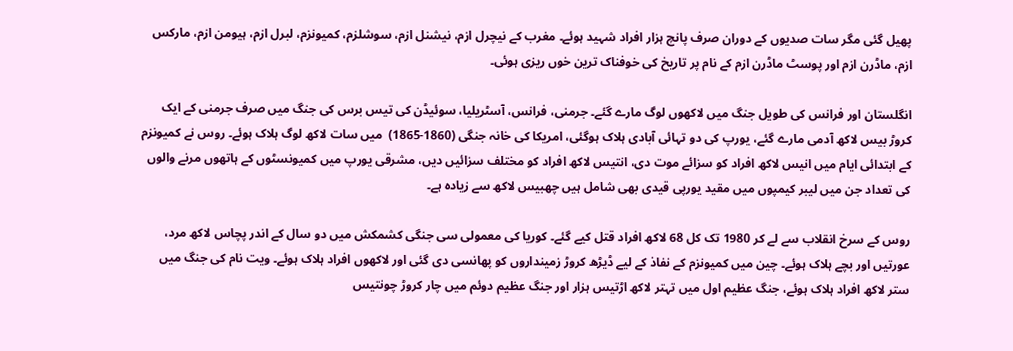پھیل گئی مگر سات صدیوں کے دوران صرف پانچ ہزار افراد شہید ہوئے۔ مغرب کے نیچرل ازم، نیشنل ازم، سوشلزم، کمیونزم، لبرل ازم، ہیومن ازم، مارکس ازم، ماڈرن ازم اور پوسٹ ماڈرن ازم کے نام پر تاریخ کی خوفناک ترین خوں ریزی ہوئی۔

انگلستان اور فرانس کی طویل جنگ میں لاکھوں لوگ مارے گئے۔ جرمنی، فرانس، آسٹریلیا، سوئیڈن کی تیس برس کی جنگ میں صرف جرمنی کے ایک کروڑ بیس لاکھ آدمی مارے گئے، یورپ کی دو تہائی آبادی ہلاک ہوگئی، امریکا کی خانہ جنگی (1860-1865)  میں سات لاکھ لوگ ہلاک ہوئے۔ روس نے کمیونزم کے ابتدائی ایام میں انیس لاکھ افراد کو سزائے موت دی، انتیس لاکھ افراد کو مختلف سزائیں دیں، مشرقی یورپ میں کمیونسٹوں کے ہاتھوں مرنے والوں کی تعداد جن میں لیبر کیمپوں میں مقید یورپی قیدی بھی شامل ہیں چھبیس لاکھ سے زیادہ ہے۔

روس کے سرخ انقلاب سے لے کر 1980 تک کل 68 لاکھ افراد قتل کیے گئے۔ کوریا کی معمولی سی جنگی کشمکش میں دو سال کے اندر پچاس لاکھ مرد، عورتیں اور بچے ہلاک ہوئے۔ چین میں کمیونزم کے نفاذ کے لیے ڈیڑھ کروڑ زمینداروں کو پھانسی دی گئی اور لاکھوں افراد ہلاک ہوئے۔ ویت نام کی جنگ میں ستر لاکھ افراد ہلاک ہوئے، جنگ عظیم اول میں تہتر لاکھ اڑتیس ہزار اور جنگ عظیم دوئم میں چار کروڑ چونتیس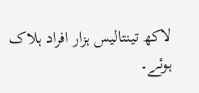لاکھ تینتالیس ہزار افراد ہلاک ہوئے۔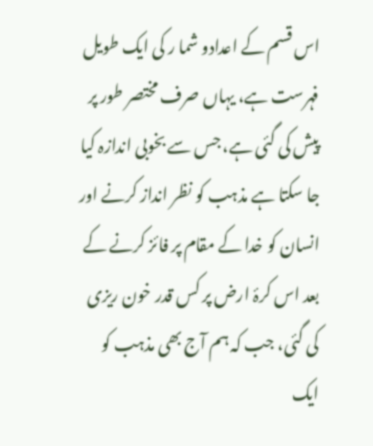اس قسم کے اعدادو شما ر کی ایک طویل فہرست ہے، یہاں صرف مختصر طور پر پیش کی گئی ہے، جس سے بخوبی اندازہ کیا جا سکتا ہے مذہب کو نظر انداز کرنے اور انسان کو خدا کے مقام پر فائز کرنے کے بعد اس کرۂ ارض پر کس قدر خون ریزی کی گئی، جب کہ ہم آج بھی مذہب کو ایک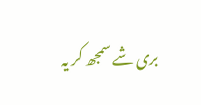بری شے سمجھ کر یہ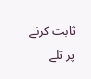ثابت کرنے پر تلے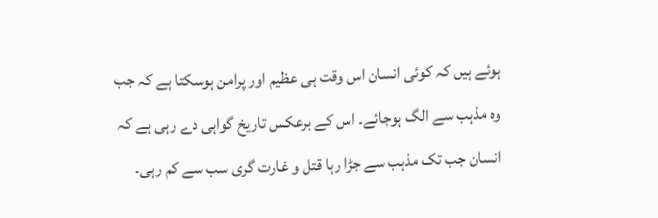ہوئے ہیں کہ کوئی انسان اس وقت ہی عظیم اور پرامن ہوسکتا ہے کہ جب وہ مذہب سے الگ ہوجائے۔ اس کے برعکس تاریخ گواہی دے رہی ہے کہ انسان جب تک مذہب سے جڑا رہا قتل و غارت گری سب سے کم رہی۔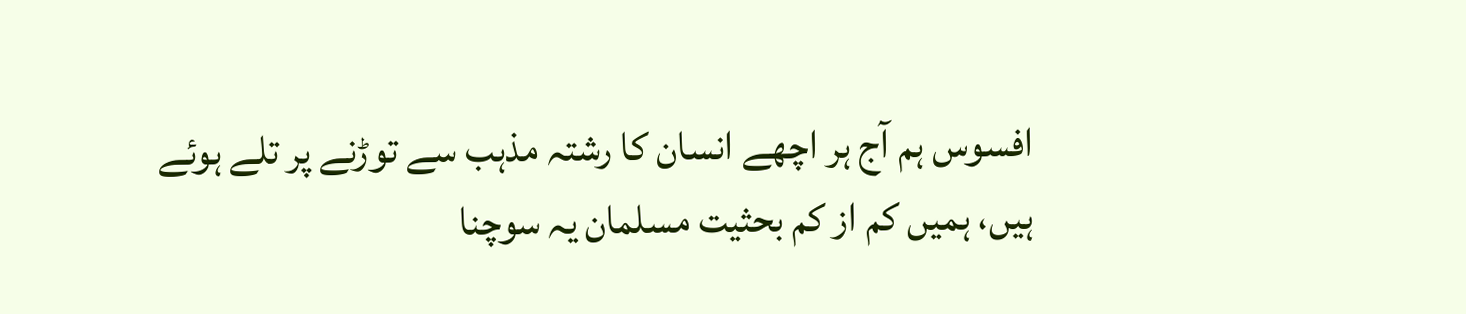افسوس ہم آج ہر اچھے انسان کا رشتہ مذہب سے توڑنے پر تلے ہوئے ہیں، ہمیں کم از کم بحثیت مسلمان یہ سوچنا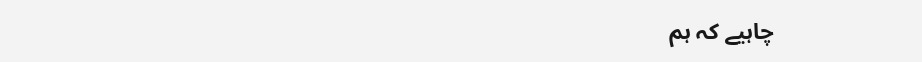چاہیے کہ ہم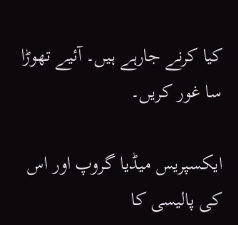کیا کرنے جارہے ہیں۔ آئیے تھوڑا سا غور کریں۔

ایکسپریس میڈیا گروپ اور اس کی پالیسی کا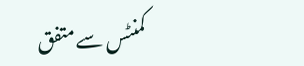کمنٹس سے متفق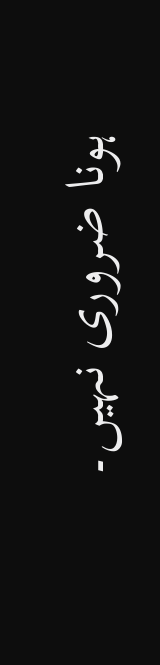ہونا ضروری نہیں۔